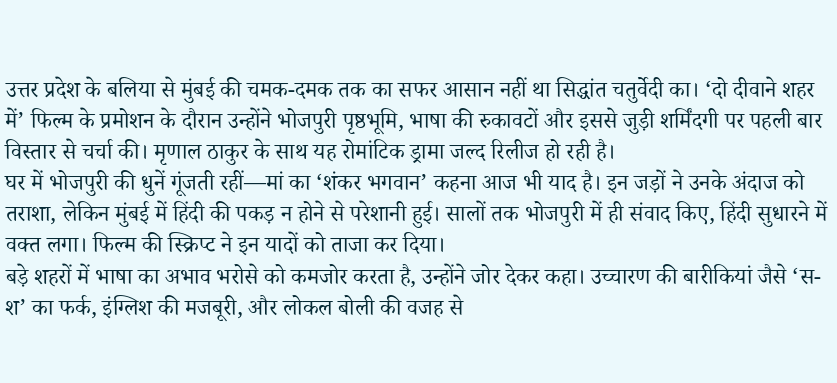उत्तर प्रदेश के बलिया से मुंबई की चमक-दमक तक का सफर आसान नहीं था सिद्धांत चतुर्वेदी का। ‘दो दीवाने शहर में’ फिल्म के प्रमोशन के दौरान उन्होंने भोजपुरी पृष्ठभूमि, भाषा की रुकावटों और इससे जुड़ी शर्मिंदगी पर पहली बार विस्तार से चर्चा की। मृणाल ठाकुर के साथ यह रोमांटिक ड्रामा जल्द रिलीज हो रही है।
घर में भोजपुरी की धुनें गूंजती रहीं—मां का ‘शंकर भगवान’ कहना आज भी याद है। इन जड़ों ने उनके अंदाज को तराशा, लेकिन मुंबई में हिंदी की पकड़ न होने से परेशानी हुई। सालों तक भोजपुरी में ही संवाद किए, हिंदी सुधारने में वक्त लगा। फिल्म की स्क्रिप्ट ने इन यादों को ताजा कर दिया।
बड़े शहरों में भाषा का अभाव भरोसे को कमजोर करता है, उन्होंने जोर देकर कहा। उच्चारण की बारीकियां जैसे ‘स-श’ का फर्क, इंग्लिश की मजबूरी, और लोकल बोली की वजह से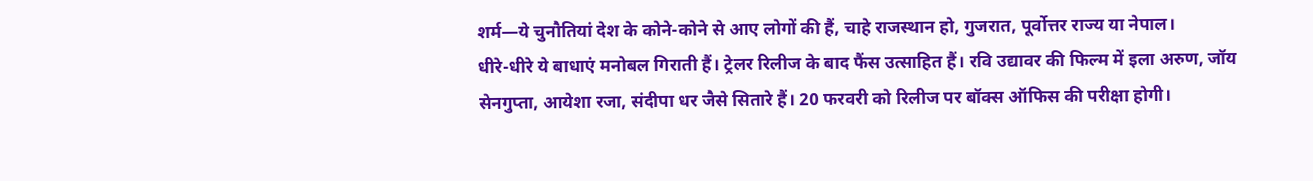शर्म—ये चुनौतियां देश के कोने-कोने से आए लोगों की हैं, चाहे राजस्थान हो, गुजरात, पूर्वोत्तर राज्य या नेपाल।
धीरे-धीरे ये बाधाएं मनोबल गिराती हैं। ट्रेलर रिलीज के बाद फैंस उत्साहित हैं। रवि उद्यावर की फिल्म में इला अरुण, जॉय सेनगुप्ता, आयेशा रजा, संदीपा धर जैसे सितारे हैं। 20 फरवरी को रिलीज पर बॉक्स ऑफिस की परीक्षा होगी।